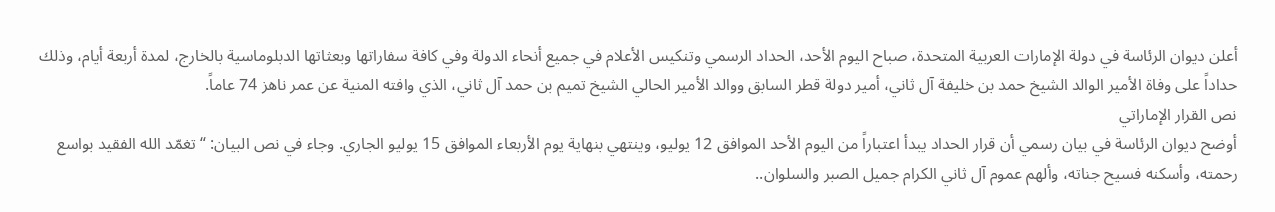أعلن ديوان الرئاسة في دولة الإمارات العربية المتحدة، صباح اليوم الأحد، الحداد الرسمي وتنكيس الأعلام في جميع أنحاء الدولة وفي كافة سفاراتها وبعثاتها الدبلوماسية بالخارج، لمدة أربعة أيام، وذلك حداداً على وفاة الأمير الوالد الشيخ حمد بن خليفة آل ثاني، أمير دولة قطر السابق ووالد الأمير الحالي الشيخ تميم بن حمد آل ثاني، الذي وافته المنية عن عمر ناهز 74 عاماً.
نص القرار الإماراتي
أوضح ديوان الرئاسة في بيان رسمي أن قرار الحداد يبدأ اعتباراً من اليوم الأحد الموافق 12 يوليو، وينتهي بنهاية يوم الأربعاء الموافق 15 يوليو الجاري. وجاء في نص البيان: “تغمّد الله الفقيد بواسع رحمته، وأسكنه فسيح جناته، وألهم عموم آل ثاني الكرام جميل الصبر والسلوان..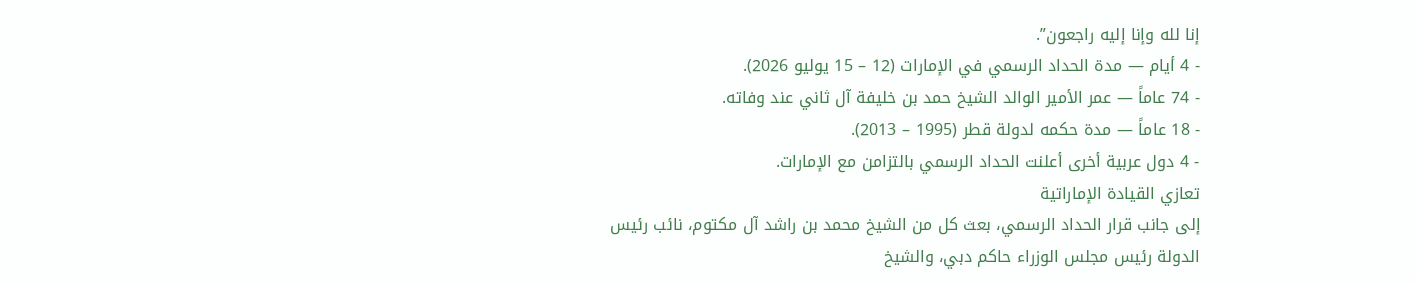إنا لله وإنا إليه راجعون”.
- 4 أيام — مدة الحداد الرسمي في الإمارات (12 – 15 يوليو 2026).
- 74 عاماً — عمر الأمير الوالد الشيخ حمد بن خليفة آل ثاني عند وفاته.
- 18 عاماً — مدة حكمه لدولة قطر (1995 – 2013).
- 4 دول عربية أخرى أعلنت الحداد الرسمي بالتزامن مع الإمارات.
تعازي القيادة الإماراتية
إلى جانب قرار الحداد الرسمي، بعث كل من الشيخ محمد بن راشد آل مكتوم، نائب رئيس الدولة رئيس مجلس الوزراء حاكم دبي، والشيخ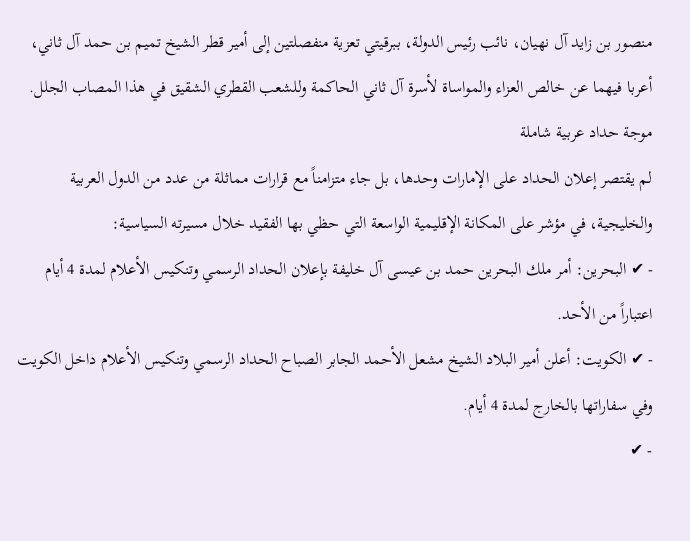منصور بن زايد آل نهيان، نائب رئيس الدولة، ببرقيتي تعزية منفصلتين إلى أمير قطر الشيخ تميم بن حمد آل ثاني، أعربا فيهما عن خالص العزاء والمواساة لأسرة آل ثاني الحاكمة وللشعب القطري الشقيق في هذا المصاب الجلل.
موجة حداد عربية شاملة
لم يقتصر إعلان الحداد على الإمارات وحدها، بل جاء متزامناً مع قرارات مماثلة من عدد من الدول العربية والخليجية، في مؤشر على المكانة الإقليمية الواسعة التي حظي بها الفقيد خلال مسيرته السياسية:
- ✔ البحرين: أمر ملك البحرين حمد بن عيسى آل خليفة بإعلان الحداد الرسمي وتنكيس الأعلام لمدة 4 أيام اعتباراً من الأحد.
- ✔ الكويت: أعلن أمير البلاد الشيخ مشعل الأحمد الجابر الصباح الحداد الرسمي وتنكيس الأعلام داخل الكويت وفي سفاراتها بالخارج لمدة 4 أيام.
- ✔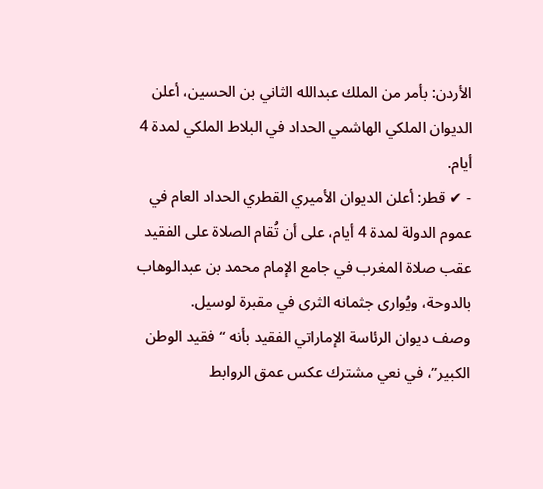الأردن: بأمر من الملك عبدالله الثاني بن الحسين، أعلن الديوان الملكي الهاشمي الحداد في البلاط الملكي لمدة 4 أيام.
- ✔ قطر: أعلن الديوان الأميري القطري الحداد العام في عموم الدولة لمدة 4 أيام، على أن تُقام الصلاة على الفقيد عقب صلاة المغرب في جامع الإمام محمد بن عبدالوهاب بالدوحة، ويُوارى جثمانه الثرى في مقبرة لوسيل.
وصف ديوان الرئاسة الإماراتي الفقيد بأنه “فقيد الوطن الكبير”، في نعي مشترك عكس عمق الروابط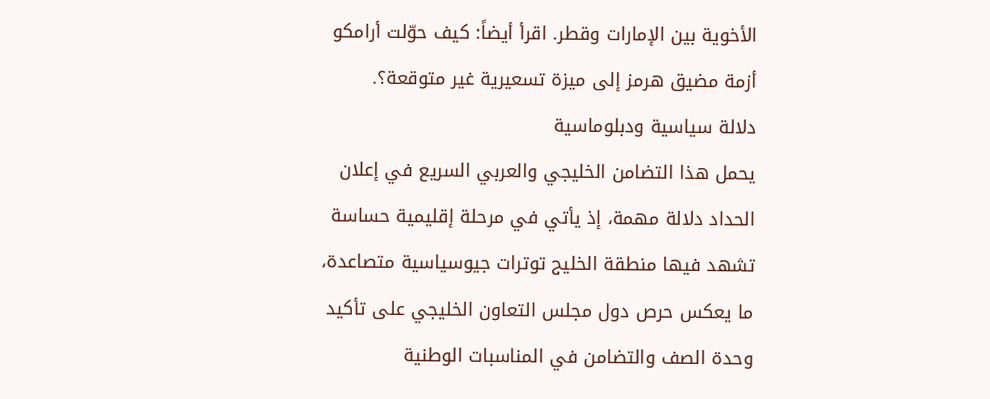الأخوية بين الإمارات وقطر. اقرأ أيضاً: كيف حوّلت أرامكو أزمة مضيق هرمز إلى ميزة تسعيرية غير متوقعة؟.
دلالة سياسية ودبلوماسية
يحمل هذا التضامن الخليجي والعربي السريع في إعلان الحداد دلالة مهمة، إذ يأتي في مرحلة إقليمية حساسة تشهد فيها منطقة الخليج توترات جيوسياسية متصاعدة، ما يعكس حرص دول مجلس التعاون الخليجي على تأكيد وحدة الصف والتضامن في المناسبات الوطنية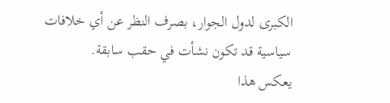الكبرى لدول الجوار، بصرف النظر عن أي خلافات سياسية قد تكون نشأت في حقب سابقة.
يعكس هذا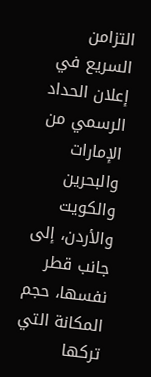التزامن السريع في إعلان الحداد الرسمي من الإمارات والبحرين والكويت والأردن، إلى جانب قطر نفسها، حجم المكانة التي تركها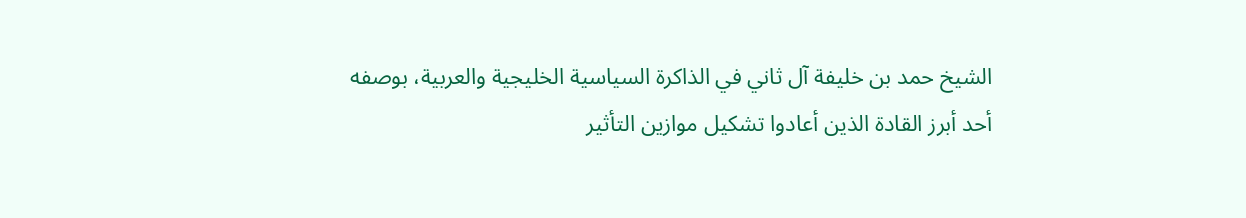الشيخ حمد بن خليفة آل ثاني في الذاكرة السياسية الخليجية والعربية، بوصفه أحد أبرز القادة الذين أعادوا تشكيل موازين التأثير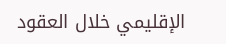الإقليمي خلال العقود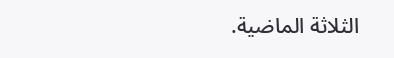الثلاثة الماضية.